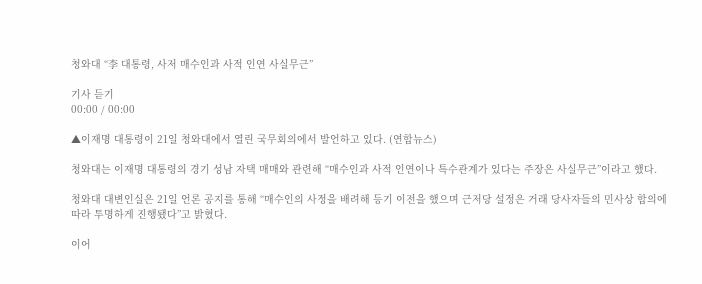청와대 “李 대통령, 사저 매수인과 사적 인연 사실무근”

기사 듣기
00:00 / 00:00

▲이재명 대통령이 21일 청와대에서 열린 국무회의에서 발언하고 있다. (연합뉴스)

청와대는 이재명 대통령의 경기 성남 자택 매매와 관련해 “매수인과 사적 인연이나 특수관계가 있다는 주장은 사실무근”이라고 했다.

청와대 대변인실은 21일 언론 공지를 통해 “매수인의 사정을 배려해 등기 이전을 했으며 근저당 설정은 거래 당사자들의 민사상 합의에 따라 투명하게 진행됐다”고 밝혔다.

이어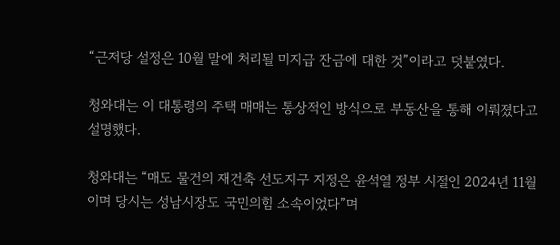“근저당 설정은 10월 말에 처리될 미지급 잔금에 대한 것”이라고 덧붙였다.

청와대는 이 대통령의 주택 매매는 통상적인 방식으로 부동산을 통해 이뤄졌다고 설명했다.

청와대는 “매도 물건의 재건축 선도지구 지정은 윤석열 정부 시절인 2024년 11월이며 당시는 성남시장도 국민의힘 소속이었다”며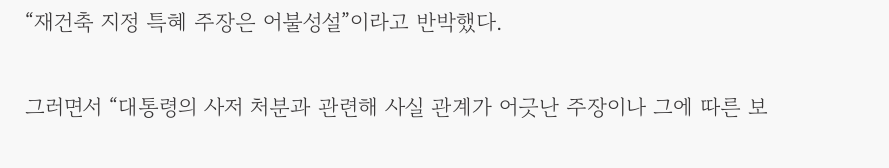“재건축 지정 특혜 주장은 어불성설”이라고 반박했다.

그러면서 “대통령의 사저 처분과 관련해 사실 관계가 어긋난 주장이나 그에 따른 보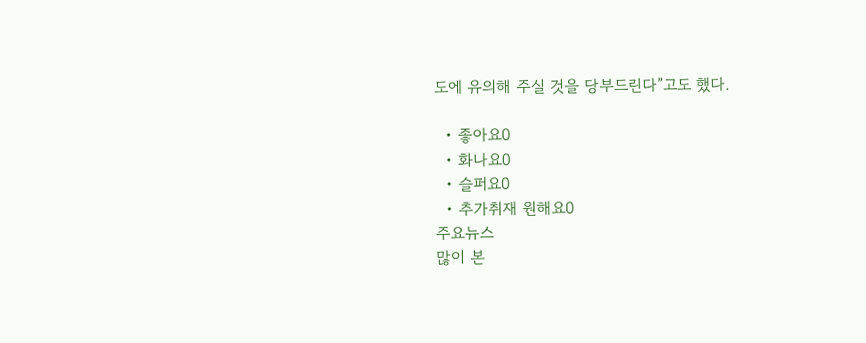도에 유의해 주실 것을 당부드린다”고도 했다.

  • 좋아요0
  • 화나요0
  • 슬퍼요0
  • 추가취재 원해요0
주요뉴스
많이 본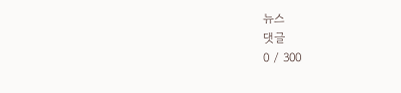뉴스
댓글
0 / 300